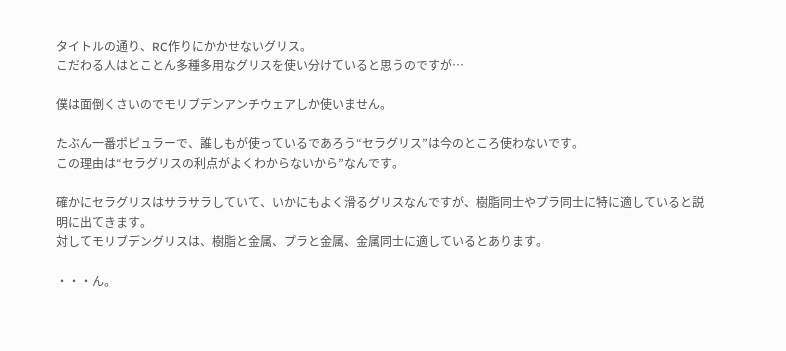タイトルの通り、RC作りにかかせないグリス。
こだわる人はとことん多種多用なグリスを使い分けていると思うのですが⋯

僕は面倒くさいのでモリブデンアンチウェアしか使いません。

たぶん一番ポピュラーで、誰しもが使っているであろう“セラグリス”は今のところ使わないです。
この理由は“セラグリスの利点がよくわからないから”なんです。

確かにセラグリスはサラサラしていて、いかにもよく滑るグリスなんですが、樹脂同士やプラ同士に特に適していると説明に出てきます。
対してモリブデングリスは、樹脂と金属、プラと金属、金属同士に適しているとあります。

・・・ん。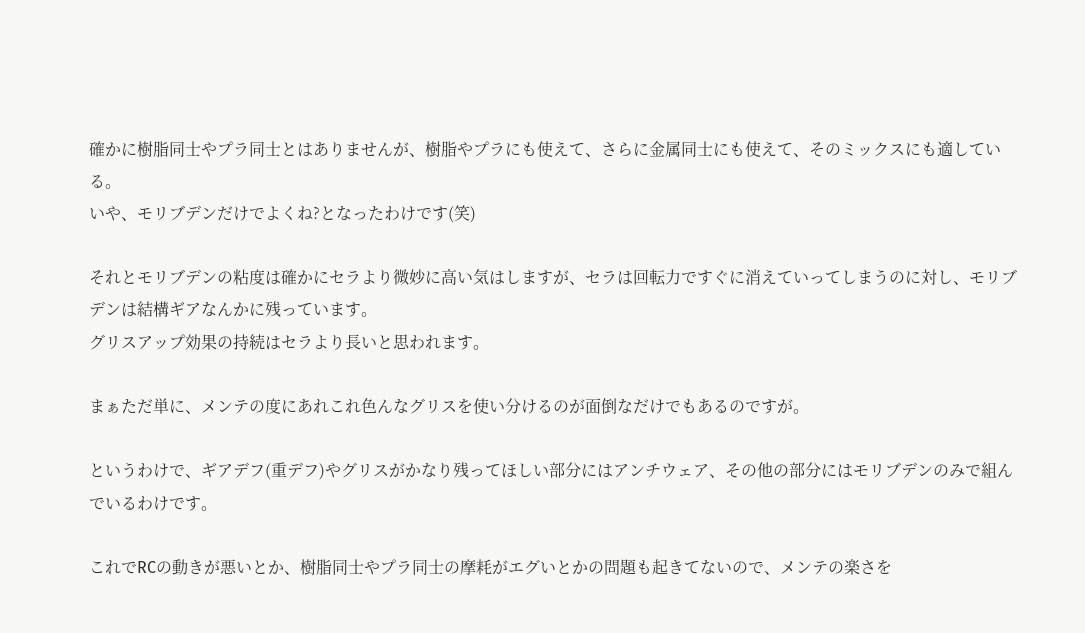確かに樹脂同士やプラ同士とはありませんが、樹脂やプラにも使えて、さらに金属同士にも使えて、そのミックスにも適している。
いや、モリブデンだけでよくね?となったわけです(笑)

それとモリブデンの粘度は確かにセラより微妙に高い気はしますが、セラは回転力ですぐに消えていってしまうのに対し、モリブデンは結構ギアなんかに残っています。
グリスアップ効果の持続はセラより長いと思われます。

まぁただ単に、メンテの度にあれこれ色んなグリスを使い分けるのが面倒なだけでもあるのですが。

というわけで、ギアデフ(重デフ)やグリスがかなり残ってほしい部分にはアンチウェア、その他の部分にはモリブデンのみで組んでいるわけです。

これでRCの動きが悪いとか、樹脂同士やプラ同士の摩耗がエグいとかの問題も起きてないので、メンテの楽さを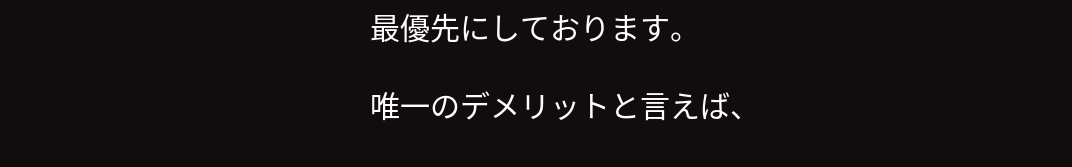最優先にしております。

唯一のデメリットと言えば、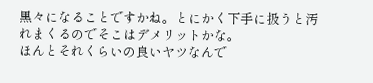黒々になることですかね。とにかく下手に扱うと汚れまくるのでそこはデメリットかな。
ほんとそれくらいの良いヤツなんで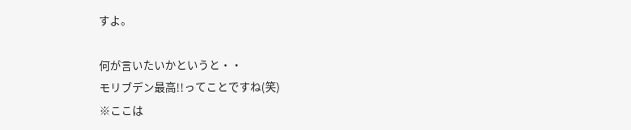すよ。

何が言いたいかというと・・
モリブデン最高!!ってことですね(笑)
※ここは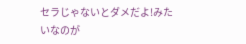セラじゃないとダメだよ!みたいなのが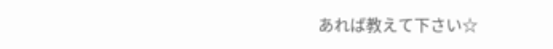あれば教えて下さい☆